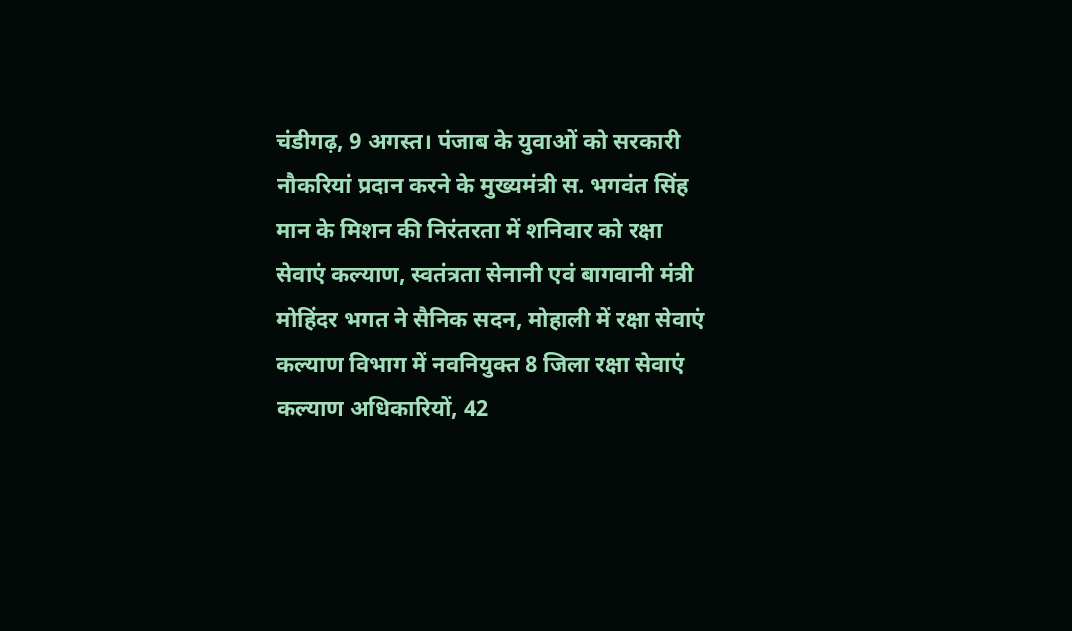चंडीगढ़, 9 अगस्त। पंजाब के युवाओं को सरकारी नौकरियां प्रदान करने के मुख्यमंत्री स. भगवंत सिंह मान के मिशन की निरंतरता में शनिवार को रक्षा सेवाएं कल्याण, स्वतंत्रता सेनानी एवं बागवानी मंत्री मोहिंदर भगत ने सैनिक सदन, मोहाली में रक्षा सेवाएं कल्याण विभाग में नवनियुक्त 8 जिला रक्षा सेवाएं कल्याण अधिकारियों, 42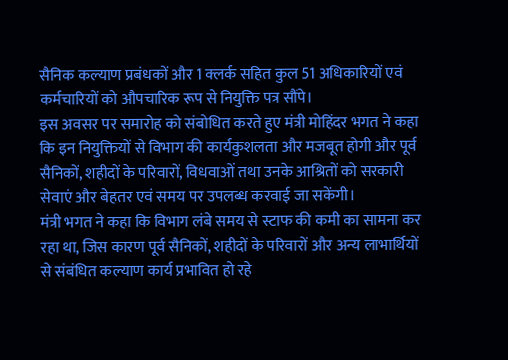सैनिक कल्याण प्रबंधकों और 1 क्लर्क सहित कुल 51 अधिकारियों एवं कर्मचारियों को औपचारिक रूप से नियुक्ति पत्र सौंपे।
इस अवसर पर समारोह को संबोधित करते हुए मंत्री मोहिंदर भगत ने कहा कि इन नियुक्तियों से विभाग की कार्यकुशलता और मजबूत होगी और पूर्व सैनिकों, शहीदों के परिवारों, विधवाओं तथा उनके आश्रितों को सरकारी सेवाएं और बेहतर एवं समय पर उपलब्ध करवाई जा सकेंगी।
मंत्री भगत ने कहा कि विभाग लंबे समय से स्टाफ की कमी का सामना कर रहा था, जिस कारण पूर्व सैनिकों, शहीदों के परिवारों और अन्य लाभार्थियों से संबंधित कल्याण कार्य प्रभावित हो रहे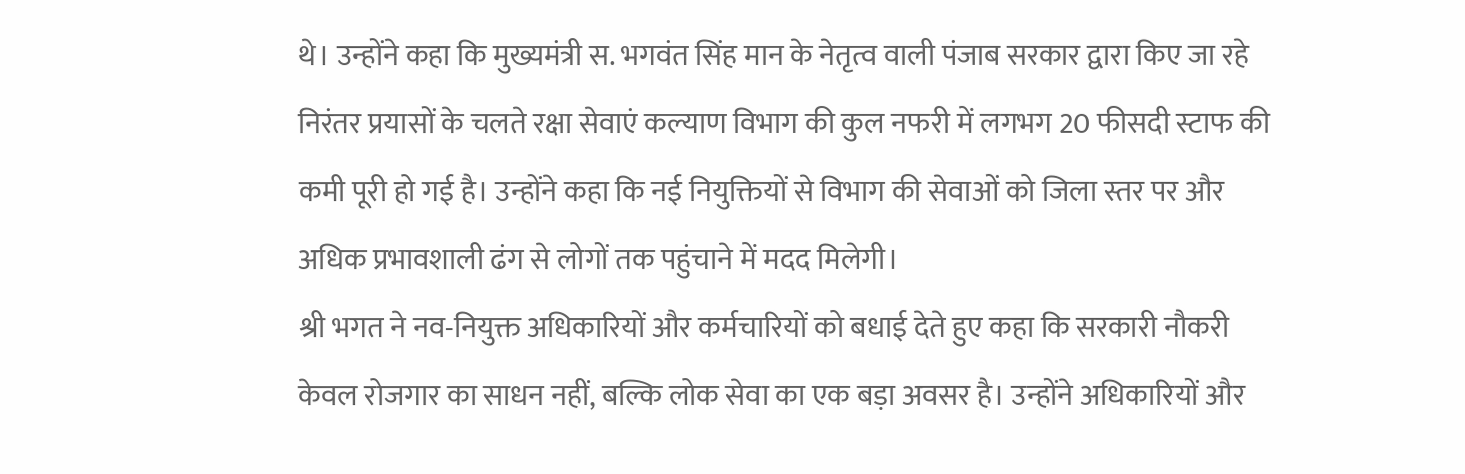थे। उन्होंने कहा कि मुख्यमंत्री स. भगवंत सिंह मान के नेतृत्व वाली पंजाब सरकार द्वारा किए जा रहे निरंतर प्रयासों के चलते रक्षा सेवाएं कल्याण विभाग की कुल नफरी में लगभग 20 फीसदी स्टाफ की कमी पूरी हो गई है। उन्होंने कहा कि नई नियुक्तियों से विभाग की सेवाओं को जिला स्तर पर और अधिक प्रभावशाली ढंग से लोगों तक पहुंचाने में मदद मिलेगी।
श्री भगत ने नव-नियुक्त अधिकारियों और कर्मचारियों को बधाई देते हुए कहा कि सरकारी नौकरी केवल रोजगार का साधन नहीं, बल्कि लोक सेवा का एक बड़ा अवसर है। उन्होंने अधिकारियों और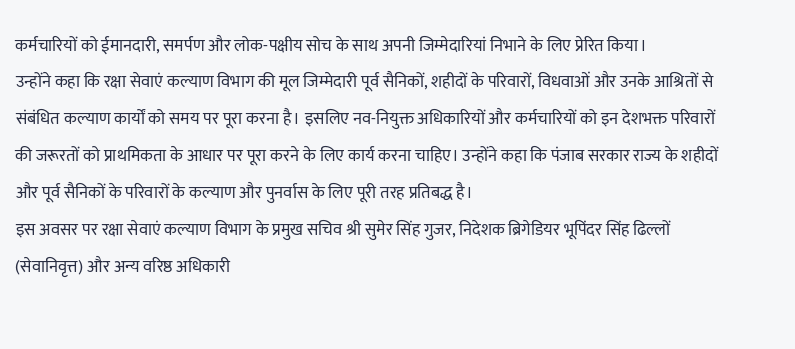कर्मचारियों को ईमानदारी, समर्पण और लोक-पक्षीय सोच के साथ अपनी जिम्मेदारियां निभाने के लिए प्रेरित किया।
उन्होंने कहा कि रक्षा सेवाएं कल्याण विभाग की मूल जिम्मेदारी पूर्व सैनिकों, शहीदों के परिवारों, विधवाओं और उनके आश्रितों से संबंधित कल्याण कार्यों को समय पर पूरा करना है। इसलिए नव-नियुक्त अधिकारियों और कर्मचारियों को इन देशभक्त परिवारों की जरूरतों को प्राथमिकता के आधार पर पूरा करने के लिए कार्य करना चाहिए। उन्होंने कहा कि पंजाब सरकार राज्य के शहीदों और पूर्व सैनिकों के परिवारों के कल्याण और पुनर्वास के लिए पूरी तरह प्रतिबद्ध है।
इस अवसर पर रक्षा सेवाएं कल्याण विभाग के प्रमुख सचिव श्री सुमेर सिंह गुजर, निदेशक ब्रिगेडियर भूपिंदर सिंह ढिल्लों (सेवानिवृत्त) और अन्य वरिष्ठ अधिकारी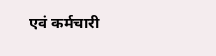एवं कर्मचारी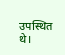उपस्थित थे।